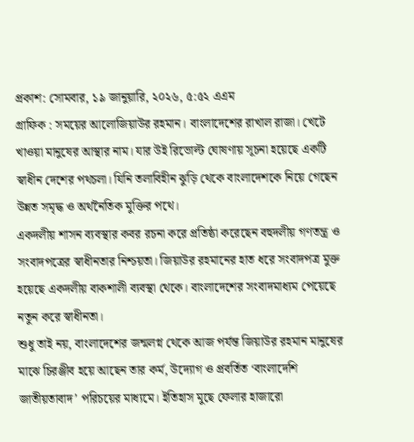প্রকাশ: সোমবার, ১৯ জানুয়ারি, ২০২৬, ৫:৫২ এএম
গ্রাফিক : সময়ের আলোজিয়াউর রহমান। বাংলাদেশের রাখাল রাজা। খেটে খাওয়া মানুষের আস্থার নাম। যার উই রিভোল্ট ঘোষণায় সূচনা হয়েছে একটি স্বাধীন দেশের পথচলা। যিনি তলাবিহীন ঝুড়ি থেকে বাংলাদেশকে নিয়ে গেছেন উন্নত সমৃদ্ধ ও অর্থনৈতিক মুক্তির পথে।
একদলীয় শাসন ব্যবস্থার কবর রচনা করে প্রতিষ্ঠা করেছেন বহুদলীয় গণতন্ত্র ও সংবাদপত্রের স্বাধীনতার নিশ্চয়তা। জিয়াউর রহমানের হাত ধরে সংবাদপত্র মুক্ত হয়েছে একদলীয় বাকশালী ব্যবস্থা থেকে। বাংলাদেশের সংবাদমাধ্যম পেয়েছে নতুন করে স্বাধীনতা।
শুধু তাই নয়, বাংলাদেশের জন্মলগ্ন থেকে আজ পর্যন্ত জিয়াউর রহমান মানুষের মাঝে চিরঞ্জীব হয়ে আছেন তার কর্ম, উদ্যোগ ও প্রবর্তিত ‘বাংলাদেশি জাতীয়তাবাদ’ পরিচয়ের মাধ্যমে। ইতিহাস মুছে ফেলার হাজারো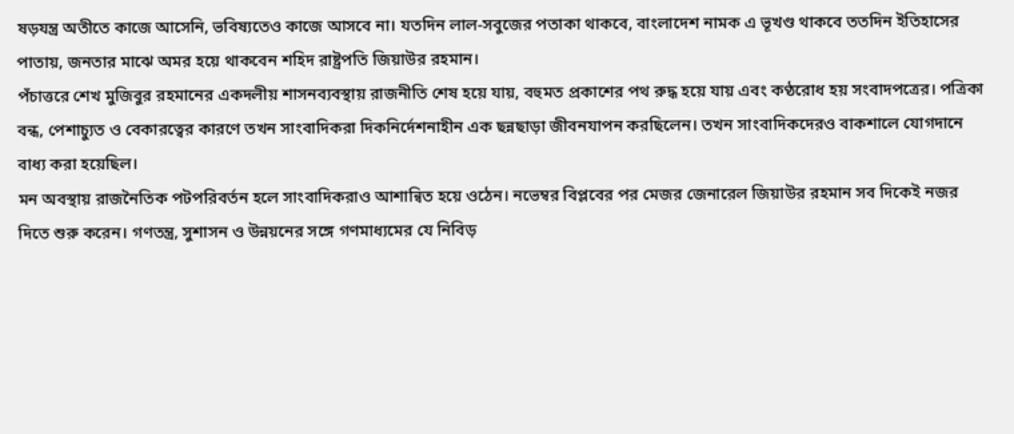ষড়যন্ত্র অতীতে কাজে আসেনি, ভবিষ্যতেও কাজে আসবে না। যতদিন লাল-সবুজের পতাকা থাকবে, বাংলাদেশ নামক এ ভূখণ্ড থাকবে ততদিন ইতিহাসের পাতায়, জনতার মাঝে অমর হয়ে থাকবেন শহিদ রাষ্ট্রপতি জিয়াউর রহমান।
পঁচাত্তরে শেখ মুজিবুর রহমানের একদলীয় শাসনব্যবস্থায় রাজনীতি শেষ হয়ে যায়, বহুমত প্রকাশের পথ রুদ্ধ হয়ে যায় এবং কণ্ঠরোধ হয় সংবাদপত্রের। পত্রিকা বন্ধ, পেশাচ্যুত ও বেকারত্বের কারণে তখন সাংবাদিকরা দিকনির্দেশনাহীন এক ছন্নছাড়া জীবনযাপন করছিলেন। তখন সাংবাদিকদেরও বাকশালে যোগদানে বাধ্য করা হয়েছিল।
মন অবস্থায় রাজনৈতিক পটপরিবর্তন হলে সাংবাদিকরাও আশান্বিত হয়ে ওঠেন। নভেম্বর বিপ্লবের পর মেজর জেনারেল জিয়াউর রহমান সব দিকেই নজর দিতে শুরু করেন। গণতন্ত্র, সুশাসন ও উন্নয়নের সঙ্গে গণমাধ্যমের যে নিবিড়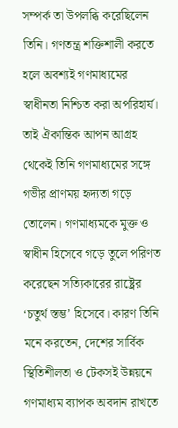সম্পর্ক তা উপলব্ধি করেছিলেন তিনি। গণতন্ত্র শক্তিশালী করতে হলে অবশ্যই গণমাধ্যমের স্বাধীনতা নিশ্চিত করা অপরিহার্য। তাই ঐকান্তিক আপন আগ্রহ থেকেই তিনি গণমাধ্যমের সঙ্গে গভীর প্রাণময় হৃদ্যতা গড়ে তোলেন। গণমাধ্যমকে মুক্ত ও স্বাধীন হিসেবে গড়ে তুলে পরিণত করেছেন সত্যিকারের রাষ্ট্রের ‘চতুর্থ স্তম্ভ’ হিসেবে। কারণ তিনি মনে করতেন, দেশের সার্বিক স্থিতিশীলতা ও টেকসই উন্নয়নে গণমাধ্যম ব্যাপক অবদান রাখতে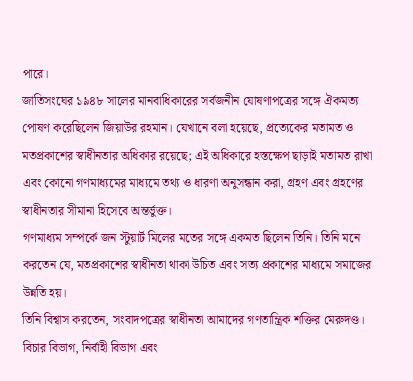পারে।
জাতিসংঘের ১৯৪৮ সালের মানবাধিকারের সর্বজনীন যোষণাপত্রের সঙ্গে ঐকমত্য পোষণ করেছিলেন জিয়াউর রহমান। যেখানে বলা হয়েছে, প্রত্যেকের মতামত ও মতপ্রকাশের স্বাধীনতার অধিকার রয়েছে; এই অধিকারে হস্তক্ষেপ ছাড়াই মতামত রাখা এবং কোনো গণমাধ্যমের মাধ্যমে তথ্য ও ধারণা অনুসন্ধান করা, গ্রহণ এবং গ্রহণের স্বাধীনতার সীমানা হিসেবে অন্তর্ভুক্ত।
গণমাধ্যম সম্পর্কে জন স্টুয়ার্ট মিলের মতের সঙ্গে একমত ছিলেন তিনি। তিনি মনে করতেন যে, মতপ্রকাশের স্বাধীনতা থাকা উচিত এবং সত্য প্রকাশের মাধ্যমে সমাজের উন্নতি হয়।
তিনি বিশ্বাস করতেন, সংবাদপত্রের স্বাধীনতা আমাদের গণতান্ত্রিক শক্তির মেরুদণ্ড। বিচার বিভাগ, নির্বাহী বিভাগ এবং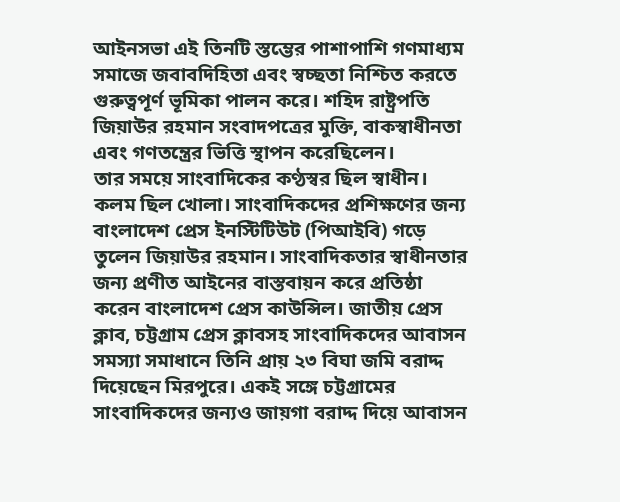আইনসভা এই তিনটি স্তম্ভের পাশাপাশি গণমাধ্যম সমাজে জবাবদিহিতা এবং স্বচ্ছতা নিশ্চিত করতে গুরুত্বপূর্ণ ভূমিকা পালন করে। শহিদ রাষ্ট্রপতি জিয়াউর রহমান সংবাদপত্রের মুক্তি, বাকস্বাধীনতা এবং গণতন্ত্রের ভিত্তি স্থাপন করেছিলেন।
তার সময়ে সাংবাদিকের কণ্ঠস্বর ছিল স্বাধীন। কলম ছিল খোলা। সাংবাদিকদের প্রশিক্ষণের জন্য বাংলাদেশ প্রেস ইনস্টিটিউট (পিআইবি) গড়ে তুলেন জিয়াউর রহমান। সাংবাদিকতার স্বাধীনতার জন্য প্রণীত আইনের বাস্তবায়ন করে প্রতিষ্ঠা করেন বাংলাদেশ প্রেস কাউন্সিল। জাতীয় প্রেস ক্লাব, চট্টগ্রাম প্রেস ক্লাবসহ সাংবাদিকদের আবাসন সমস্যা সমাধানে তিনি প্রায় ২৩ বিঘা জমি বরাদ্দ দিয়েছেন মিরপুরে। একই সঙ্গে চট্টগ্রামের সাংবাদিকদের জন্যও জায়গা বরাদ্দ দিয়ে আবাসন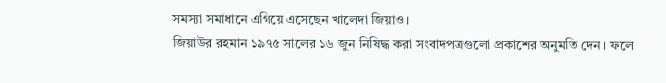সমস্যা সমাধানে এগিয়ে এসেছেন খালেদা জিয়াও।
জিয়াউর রহমান ১৯৭৫ সালের ১৬ জুন নিষিদ্ধ করা সংবাদপত্রগুলো প্রকাশের অনুমতি দেন। ফলে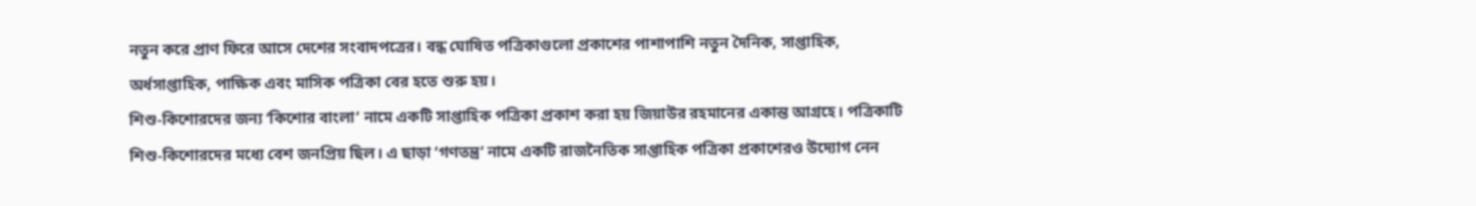নতুন করে প্রাণ ফিরে আসে দেশের সংবাদপত্রের। বন্ধ ঘোষিত পত্রিকাগুলো প্রকাশের পাশাপাশি নতুন দৈনিক, সাপ্তাহিক, অর্ধসাপ্তাহিক, পাক্ষিক এবং মাসিক পত্রিকা বের হতে শুরু হয়।
শিশু-কিশোরদের জন্য ‘কিশোর বাংলা’ নামে একটি সাপ্তাহিক পত্রিকা প্রকাশ করা হয় জিয়াউর রহমানের একান্ত আগ্রহে। পত্রিকাটি শিশু-কিশোরদের মধ্যে বেশ জনপ্রিয় ছিল। এ ছাড়া ‘গণতন্ত্র’ নামে একটি রাজনৈতিক সাপ্তাহিক পত্রিকা প্রকাশেরও উদ্যোগ নেন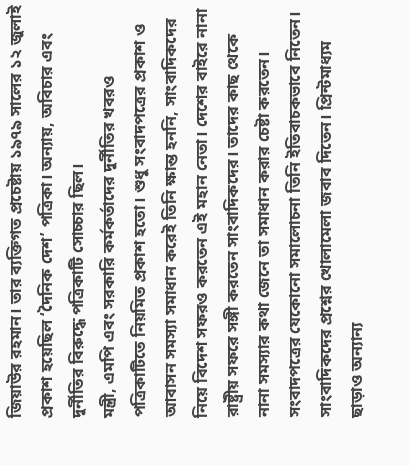জিয়াউর রহমান। তার ব্যক্তিগত প্রচেষ্টায় ১৯৭৯ সালের ১২ জুলাই প্রকাশ হয়েছিল ‘দৈনিক দেশ’ পত্রিকা। অন্যায়, অবিচার এবং দুর্নীতির বিরুদ্ধে পত্রিকাটি সোচ্চার ছিল।
মন্ত্রী, এমপি এবং সরকারি কর্মকর্তাদের দুর্নীতির খবরও পত্রিকাটিতে নিয়মিত প্রকাশ হতো। শুধু সংবাদপত্রের প্রকাশ ও আবাসন সমস্যা সমাধান করেই তিনি ক্ষান্ত হননি, সাংবাদিকদের নিয়ে বিদেশ সফরও করতেন এই মহান নেতা। দেশের বাইরে নানা রাষ্ট্রীয় সফরে সঙ্গী করতেন সাংবাদিকদের। তাদের কাছ থেকে নানা সমস্যার কথা জেনে তা সমাধান করার চেষ্টা করতেন। সংবাদপত্রের যেকোনো সমালোচনা তিনি ইতিবাচকভাবে নিতেন।
সাংবাদিকদের প্রশ্নের খোলামেলা জবাব দিতেন। প্রিন্টমাধ্যম ছাড়াও অন্যান্য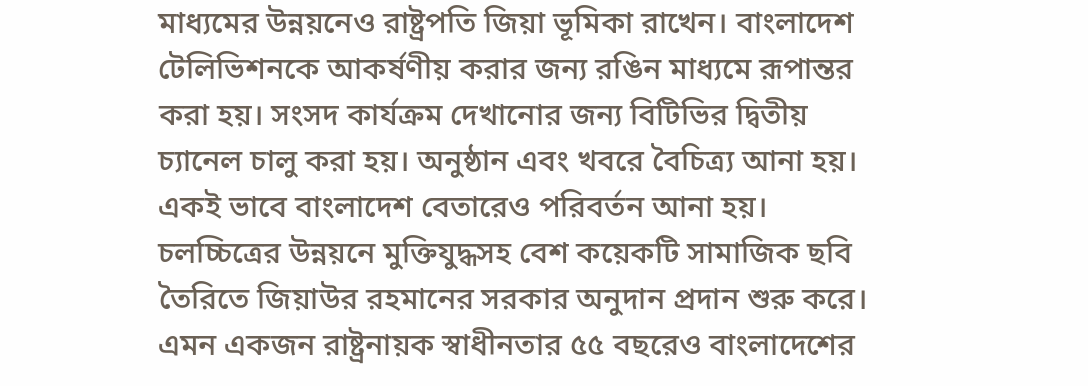মাধ্যমের উন্নয়নেও রাষ্ট্রপতি জিয়া ভূমিকা রাখেন। বাংলাদেশ টেলিভিশনকে আকর্ষণীয় করার জন্য রঙিন মাধ্যমে রূপান্তর করা হয়। সংসদ কার্যক্রম দেখানোর জন্য বিটিভির দ্বিতীয় চ্যানেল চালু করা হয়। অনুষ্ঠান এবং খবরে বৈচিত্র্য আনা হয়।
একই ভাবে বাংলাদেশ বেতারেও পরিবর্তন আনা হয়। চলচ্চিত্রের উন্নয়নে মুক্তিযুদ্ধসহ বেশ কয়েকটি সামাজিক ছবি তৈরিতে জিয়াউর রহমানের সরকার অনুদান প্রদান শুরু করে। এমন একজন রাষ্ট্রনায়ক স্বাধীনতার ৫৫ বছরেও বাংলাদেশের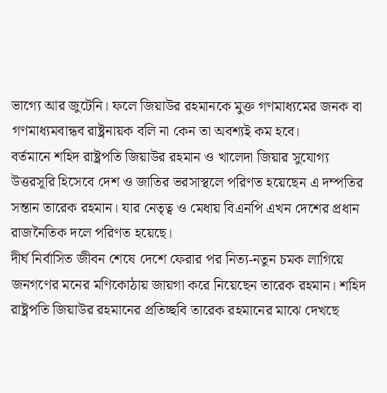ভাগ্যে আর জুটেনি। ফলে জিয়াউর রহমানকে মুক্ত গণমাধ্যমের জনক বা গণমাধ্যমবান্ধব রাষ্ট্রনায়ক বলি না কেন তা অবশ্যই কম হবে।
বর্তমানে শহিদ রাষ্ট্রপতি জিয়াউর রহমান ও খালেদা জিয়ার সুযোগ্য উত্তরসূরি হিসেবে দেশ ও জাতির ভরসাস্থলে পরিণত হয়েছেন এ দম্পতির সন্তান তারেক রহমান। যার নেতৃত্ব ও মেধায় বিএনপি এখন দেশের প্রধান রাজনৈতিক দলে পরিণত হয়েছে।
দীর্ঘ নির্বাসিত জীবন শেষে দেশে ফেরার পর নিত্য-নতুন চমক লাগিয়ে জনগণের মনের মণিকোঠায় জায়গা করে নিয়েছেন তারেক রহমান। শহিদ রাষ্ট্রপতি জিয়াউর রহমানের প্রতিচ্ছবি তারেক রহমানের মাঝে দেখছে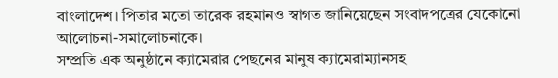বাংলাদেশ। পিতার মতো তারেক রহমানও স্বাগত জানিয়েছেন সংবাদপত্রের যেকোনো আলোচনা-সমালোচনাকে।
সম্প্রতি এক অনুষ্ঠানে ক্যামেরার পেছনের মানুষ ক্যামেরাম্যানসহ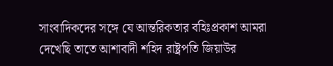সাংবাদিকদের সঙ্গে যে আন্তরিকতার বহিঃপ্রকাশ আমরা দেখেছি তাতে আশাবাদী শহিদ রাষ্ট্রপতি জিয়াউর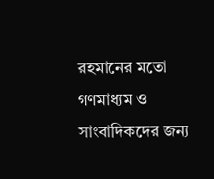রহমানের মতো গণমাধ্যম ও সাংবাদিকদের জন্য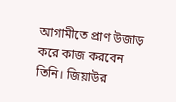আগামীতে প্রাণ উজাড় করে কাজ করবেন তিনি। জিয়াউর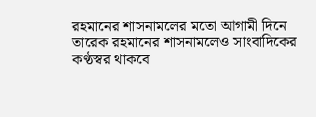রহমানের শাসনামলের মতো আগামী দিনে তারেক রহমানের শাসনামলেও সাংবাদিকের কণ্ঠস্বর থাকবে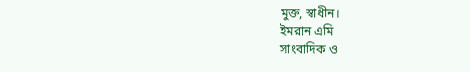মুক্ত, স্বাধীন।
ইমরান এমি
সাংবাদিক ও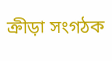ক্রীড়া সংগঠক